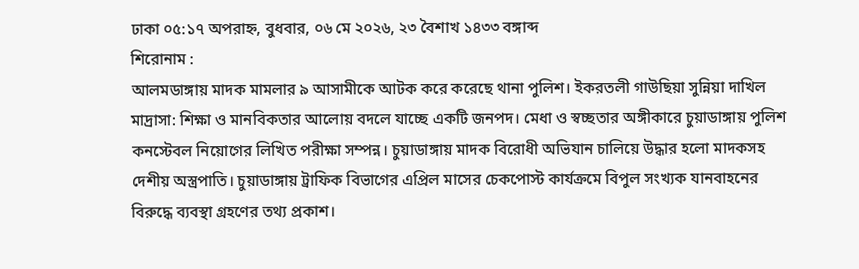ঢাকা ০৫:১৭ অপরাহ্ন, বুধবার, ০৬ মে ২০২৬, ২৩ বৈশাখ ১৪৩৩ বঙ্গাব্দ
শিরোনাম :
আলমডাঙ্গায় মাদক মামলার ৯ আসামীকে আটক করে করেছে থানা পুলিশ। ইকরতলী গাউছিয়া সুন্নিয়া দাখিল মাদ্রাসা: শিক্ষা ও মানবিকতার আলোয় বদলে যাচ্ছে একটি জনপদ। মেধা ও স্বচ্ছতার অঙ্গীকারে চুয়াডাঙ্গায় পুলিশ কনস্টেবল নিয়োগের লিখিত পরীক্ষা সম্পন্ন। চুয়াডাঙ্গায় মাদক বিরোধী অভিযান চালিয়ে উদ্ধার হলো মাদকসহ দেশীয় অস্ত্রপাতি। চুয়াডাঙ্গায় ট্রাফিক বিভাগের এপ্রিল মাসের চেকপোস্ট কার্যক্রমে বিপুল সংখ্যক যানবাহনের বিরুদ্ধে ব্যবস্থা গ্রহণের তথ্য প্রকাশ।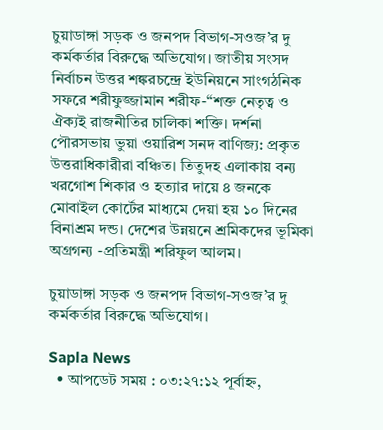চুয়াডাঙ্গা সড়ক ও জনপদ বিভাগ-সওজ’র দু কর্মকর্তার বিরুদ্ধে অভিযোগ। জাতীয় সংসদ নির্বাচন উত্তর শঙ্করচন্দ্রে ইউনিয়নে সাংগঠনিক সফরে শরীফুজ্জামান শরীফ-“শক্ত নেতৃত্ব ও ঐক্যই রাজনীতির চালিকা শক্তি। দর্শনা পৌরসভায় ভুয়া ওয়ারিশ সনদ বাণিজ্য: প্রকৃত উত্তরাধিকারীরা বঞ্চিত। তিতুদহ এলাকায় বন্য খরগোশ শিকার ও হত্যার দায়ে ৪ জনকে মোবাইল কোর্টের মাধ্যমে দেয়া হয় ১০ দিনের বিনাশ্রম দন্ড। দেশের উন্নয়নে শ্রমিকদের ভূমিকা অগ্রগন্য -প্রতিমন্ত্রী শরিফুল আলম।

চুয়াডাঙ্গা সড়ক ও জনপদ বিভাগ-সওজ’র দু কর্মকর্তার বিরুদ্ধে অভিযোগ।

Sapla News
  • আপডেট সময় : ০৩:২৭:১২ পূর্বাহ্ন,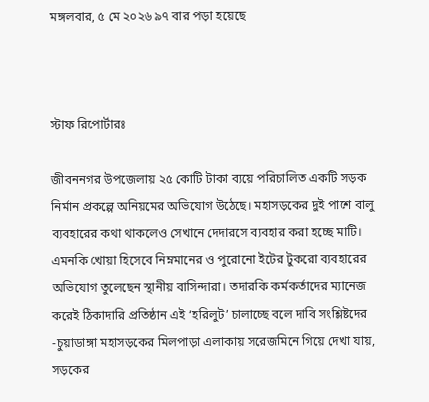মঙ্গলবার, ৫ মে ২০২৬ ৯৭ বার পড়া হয়েছে



স্টাফ রিপোর্টারঃ

জীবননগর উপজেলায় ২৫ কোটি টাকা ব্যয়ে পরিচালিত একটি সড়ক নির্মান প্রকল্পে অনিয়মের অভিযোগ উঠেছে। মহাসড়কের দুই পাশে বালু ব্যবহারের কথা থাকলেও সেখানে দেদারসে ব্যবহার করা হচ্ছে মাটি। এমনকি খোয়া হিসেবে নিম্নমানের ও পুরোনো ইটের টুকরো ব্যবহারের অভিযোগ তুলেছেন স্থানীয় বাসিন্দারা। তদারকি কর্মকর্তাদের ম্যানেজ করেই ঠিকাদারি প্রতিষ্ঠান এই ‘হরিলুট’ চালাচ্ছে বলে দাবি সংশ্লিষ্টদের
-চুয়াডাঙ্গা মহাসড়কের মিলপাড়া এলাকায় সরেজমিনে গিয়ে দেখা যায়, সড়কের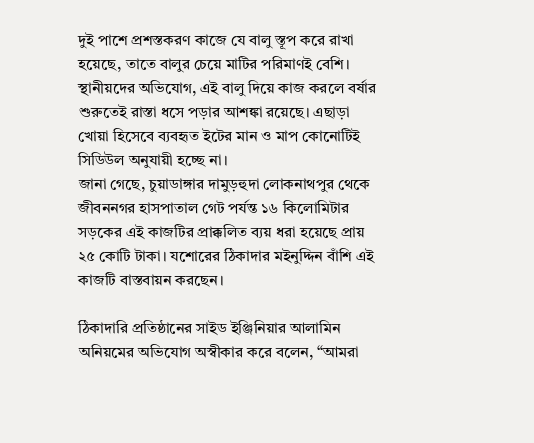দুই পাশে প্রশস্তকরণ কাজে যে বালু স্তূপ করে রাখা হয়েছে, তাতে বালুর চেয়ে মাটির পরিমাণই বেশি। স্থানীয়দের অভিযোগ, এই বালু দিয়ে কাজ করলে বর্ষার শুরুতেই রাস্তা ধসে পড়ার আশঙ্কা রয়েছে। এছাড়া খোয়া হিসেবে ব্যবহৃত ইটের মান ও মাপ কোনোটিই সিডিউল অনুযায়ী হচ্ছে না।
জানা গেছে, চুয়াডাঙ্গার দামুড়হুদা লোকনাথপুর থেকে জীবননগর হাসপাতাল গেট পর্যন্ত ১৬ কিলোমিটার সড়কের এই কাজটির প্রাক্কলিত ব্যয় ধরা হয়েছে প্রায় ২৫ কোটি টাকা। যশোরের ঠিকাদার মইনুদ্দিন বাঁশি এই কাজটি বাস্তবায়ন করছেন।

ঠিকাদারি প্রতিষ্ঠানের সাইড ইঞ্জিনিয়ার আলামিন অনিয়মের অভিযোগ অস্বীকার করে বলেন, “আমরা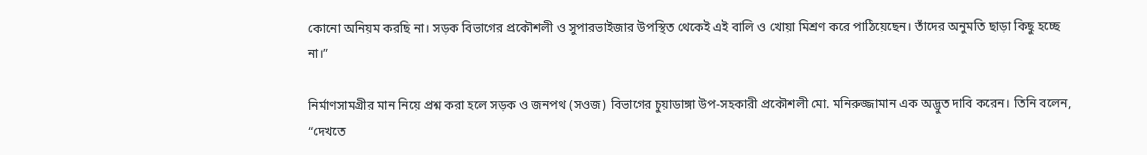কোনো অনিয়ম করছি না। সড়ক বিভাগের প্রকৌশলী ও সুপারভাইজার উপস্থিত থেকেই এই বালি ও খোয়া মিশ্রণ করে পাঠিয়েছেন। তাঁদের অনুমতি ছাড়া কিছু হচ্ছে না।”

নির্মাণসামগ্রীর মান নিয়ে প্রশ্ন করা হলে সড়ক ও জনপথ (সওজ) বিভাগের চুয়াডাঙ্গা উপ-সহকারী প্রকৌশলী মো. মনিরুজ্জামান এক অদ্ভুত দাবি করেন। তিনি বলেন, “দেখতে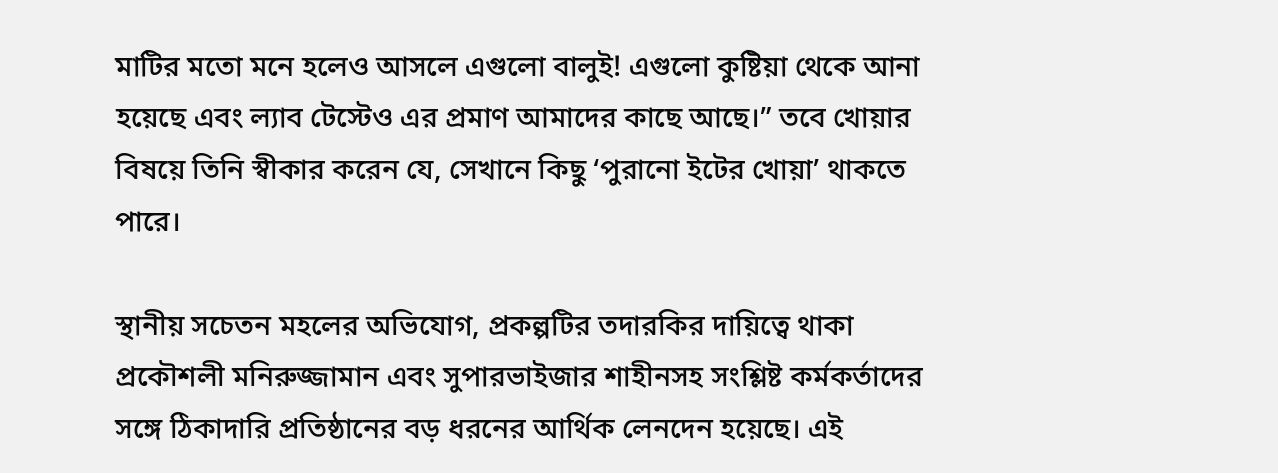মাটির মতো মনে হলেও আসলে এগুলো বালুই! এগুলো কুষ্টিয়া থেকে আনা হয়েছে এবং ল্যাব টেস্টেও এর প্রমাণ আমাদের কাছে আছে।” তবে খোয়ার বিষয়ে তিনি স্বীকার করেন যে, সেখানে কিছু ‘পুরানো ইটের খোয়া’ থাকতে পারে।

স্থানীয় সচেতন মহলের অভিযোগ, প্রকল্পটির তদারকির দায়িত্বে থাকা প্রকৌশলী মনিরুজ্জামান এবং সুপারভাইজার শাহীনসহ সংশ্লিষ্ট কর্মকর্তাদের সঙ্গে ঠিকাদারি প্রতিষ্ঠানের বড় ধরনের আর্থিক লেনদেন হয়েছে। এই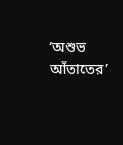‘অশুভ আঁতাতের’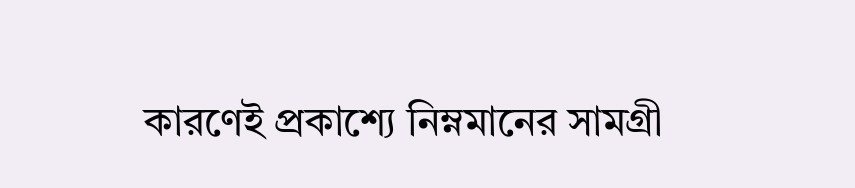কারণেই প্রকাশ্যে নিম্নমানের সামগ্রী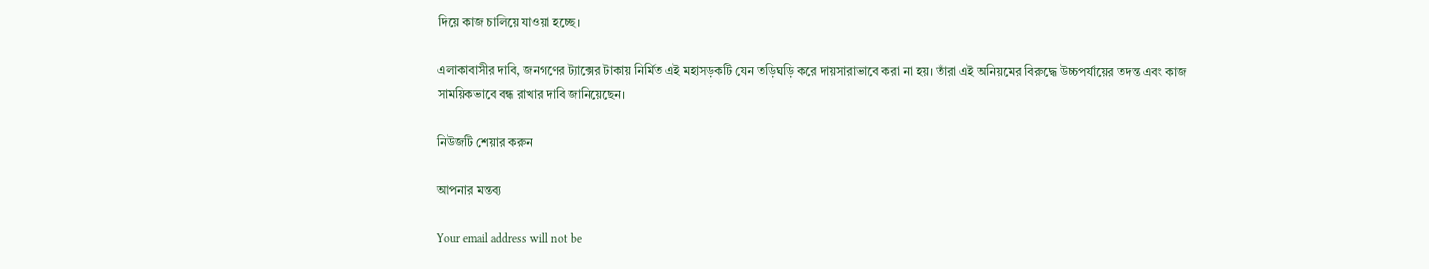দিয়ে কাজ চালিয়ে যাওয়া হচ্ছে।

এলাকাবাসীর দাবি, জনগণের ট্যাক্সের টাকায় নির্মিত এই মহাসড়কটি যেন তড়িঘড়ি করে দায়সারাভাবে করা না হয়। তাঁরা এই অনিয়মের বিরুদ্ধে উচ্চপর্যায়ের তদন্ত এবং কাজ সাময়িকভাবে বন্ধ রাখার দাবি জানিয়েছেন।

নিউজটি শেয়ার করুন

আপনার মন্তব্য

Your email address will not be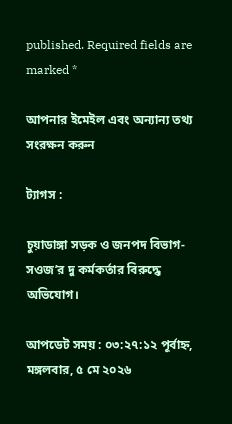published. Required fields are marked *

আপনার ইমেইল এবং অন্যান্য তথ্য সংরক্ষন করুন

ট্যাগস :

চুয়াডাঙ্গা সড়ক ও জনপদ বিভাগ-সওজ’র দু কর্মকর্তার বিরুদ্ধে অভিযোগ।

আপডেট সময় : ০৩:২৭:১২ পূর্বাহ্ন, মঙ্গলবার, ৫ মে ২০২৬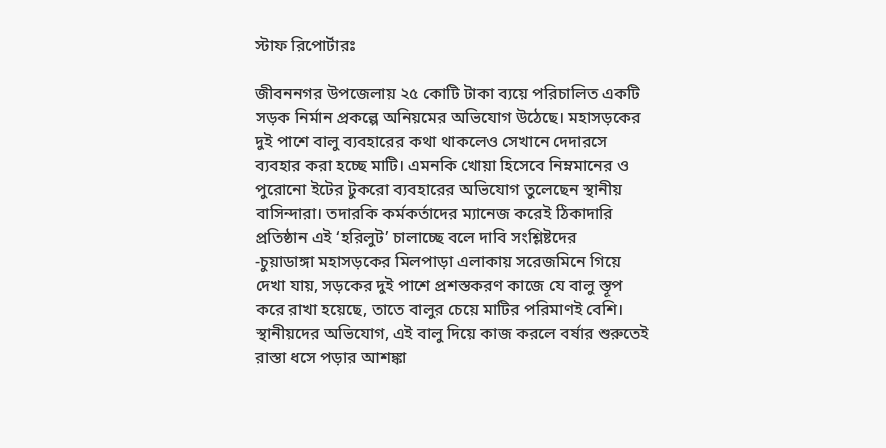স্টাফ রিপোর্টারঃ

জীবননগর উপজেলায় ২৫ কোটি টাকা ব্যয়ে পরিচালিত একটি সড়ক নির্মান প্রকল্পে অনিয়মের অভিযোগ উঠেছে। মহাসড়কের দুই পাশে বালু ব্যবহারের কথা থাকলেও সেখানে দেদারসে ব্যবহার করা হচ্ছে মাটি। এমনকি খোয়া হিসেবে নিম্নমানের ও পুরোনো ইটের টুকরো ব্যবহারের অভিযোগ তুলেছেন স্থানীয় বাসিন্দারা। তদারকি কর্মকর্তাদের ম্যানেজ করেই ঠিকাদারি প্রতিষ্ঠান এই ‘হরিলুট’ চালাচ্ছে বলে দাবি সংশ্লিষ্টদের
-চুয়াডাঙ্গা মহাসড়কের মিলপাড়া এলাকায় সরেজমিনে গিয়ে দেখা যায়, সড়কের দুই পাশে প্রশস্তকরণ কাজে যে বালু স্তূপ করে রাখা হয়েছে, তাতে বালুর চেয়ে মাটির পরিমাণই বেশি। স্থানীয়দের অভিযোগ, এই বালু দিয়ে কাজ করলে বর্ষার শুরুতেই রাস্তা ধসে পড়ার আশঙ্কা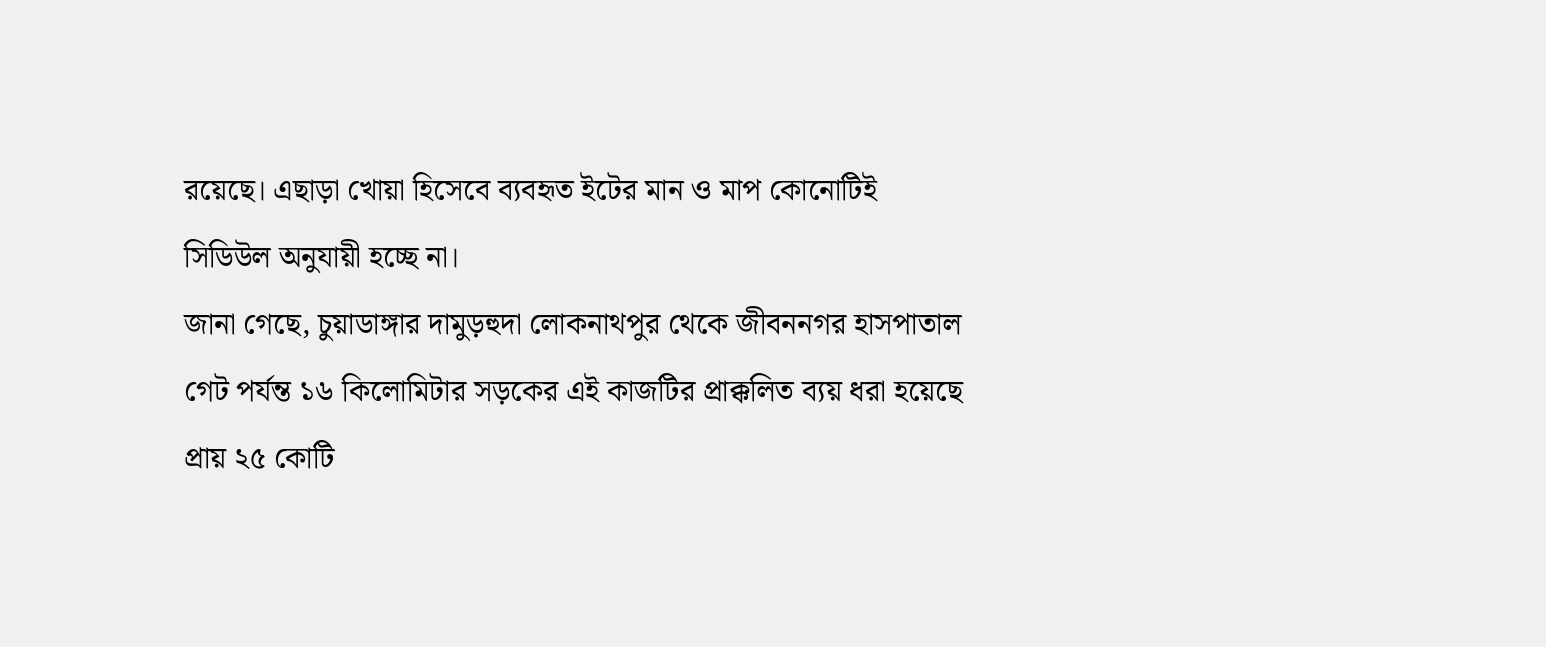রয়েছে। এছাড়া খোয়া হিসেবে ব্যবহৃত ইটের মান ও মাপ কোনোটিই সিডিউল অনুযায়ী হচ্ছে না।
জানা গেছে, চুয়াডাঙ্গার দামুড়হুদা লোকনাথপুর থেকে জীবননগর হাসপাতাল গেট পর্যন্ত ১৬ কিলোমিটার সড়কের এই কাজটির প্রাক্কলিত ব্যয় ধরা হয়েছে প্রায় ২৫ কোটি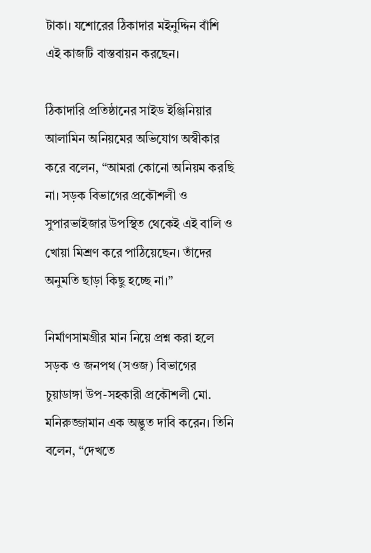টাকা। যশোরের ঠিকাদার মইনুদ্দিন বাঁশি এই কাজটি বাস্তবায়ন করছেন।

ঠিকাদারি প্রতিষ্ঠানের সাইড ইঞ্জিনিয়ার আলামিন অনিয়মের অভিযোগ অস্বীকার করে বলেন, “আমরা কোনো অনিয়ম করছি না। সড়ক বিভাগের প্রকৌশলী ও সুপারভাইজার উপস্থিত থেকেই এই বালি ও খোয়া মিশ্রণ করে পাঠিয়েছেন। তাঁদের অনুমতি ছাড়া কিছু হচ্ছে না।”

নির্মাণসামগ্রীর মান নিয়ে প্রশ্ন করা হলে সড়ক ও জনপথ (সওজ) বিভাগের চুয়াডাঙ্গা উপ-সহকারী প্রকৌশলী মো. মনিরুজ্জামান এক অদ্ভুত দাবি করেন। তিনি বলেন, “দেখতে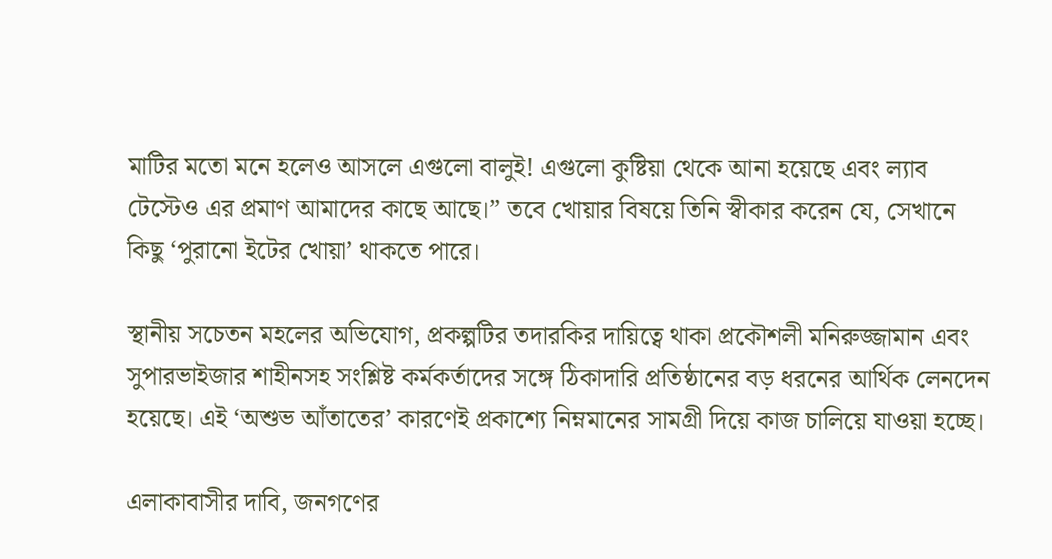মাটির মতো মনে হলেও আসলে এগুলো বালুই! এগুলো কুষ্টিয়া থেকে আনা হয়েছে এবং ল্যাব টেস্টেও এর প্রমাণ আমাদের কাছে আছে।” তবে খোয়ার বিষয়ে তিনি স্বীকার করেন যে, সেখানে কিছু ‘পুরানো ইটের খোয়া’ থাকতে পারে।

স্থানীয় সচেতন মহলের অভিযোগ, প্রকল্পটির তদারকির দায়িত্বে থাকা প্রকৌশলী মনিরুজ্জামান এবং সুপারভাইজার শাহীনসহ সংশ্লিষ্ট কর্মকর্তাদের সঙ্গে ঠিকাদারি প্রতিষ্ঠানের বড় ধরনের আর্থিক লেনদেন হয়েছে। এই ‘অশুভ আঁতাতের’ কারণেই প্রকাশ্যে নিম্নমানের সামগ্রী দিয়ে কাজ চালিয়ে যাওয়া হচ্ছে।

এলাকাবাসীর দাবি, জনগণের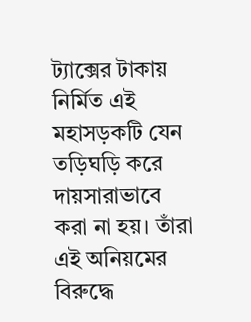ট্যাক্সের টাকায় নির্মিত এই মহাসড়কটি যেন তড়িঘড়ি করে দায়সারাভাবে করা না হয়। তাঁরা এই অনিয়মের বিরুদ্ধে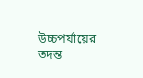উচ্চপর্যায়ের তদন্ত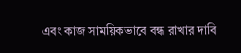এবং কাজ সাময়িকভাবে বন্ধ রাখার দাবি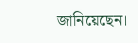জানিয়েছেন।